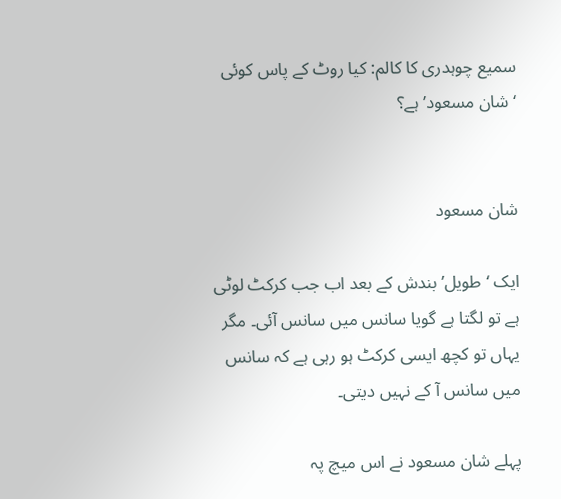سمیع چوہدری کا کالم: کیا روٹ کے پاس کوئی ‘شان مسعود’ ہے؟


شان مسعود

ایک ‘طویل’ بندش کے بعد اب جب کرکٹ لوٹی ہے تو لگتا ہے گویا سانس میں سانس آئی۔ مگر یہاں تو کچھ ایسی کرکٹ ہو رہی ہے کہ سانس میں سانس آ کے نہیں دیتی۔

پہلے شان مسعود نے اس میچ پہ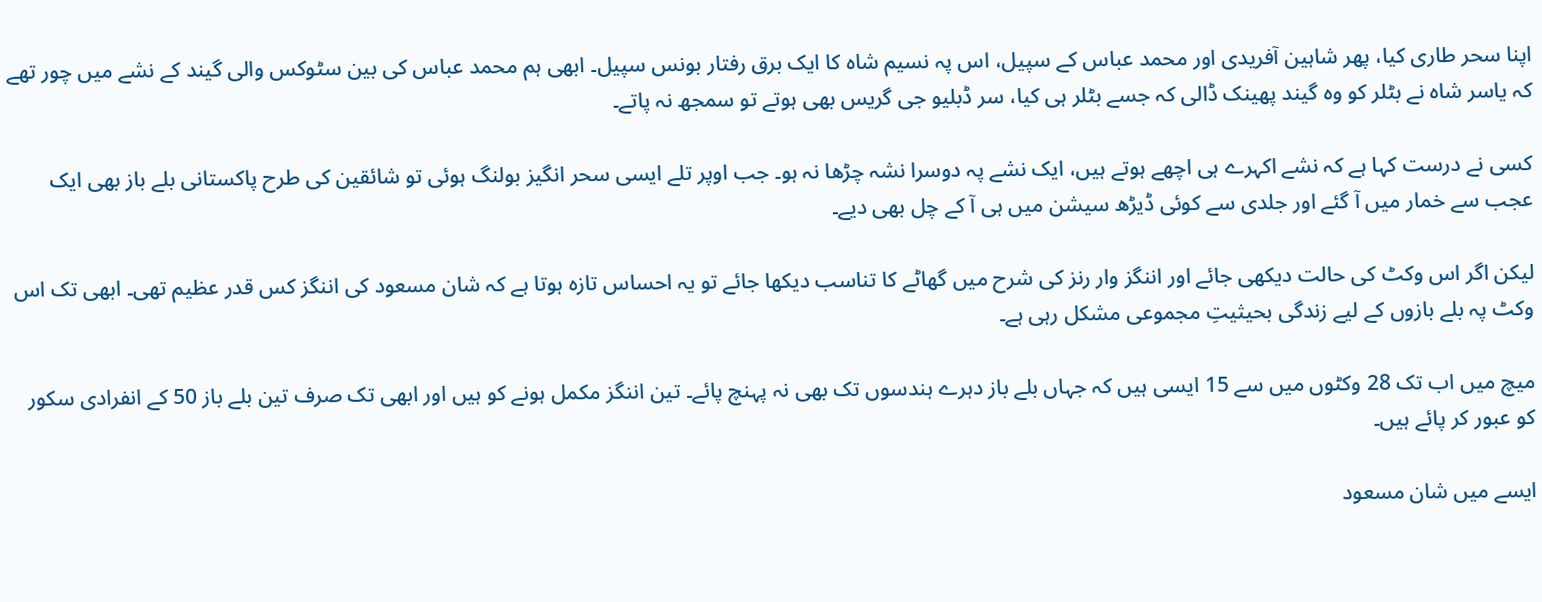اپنا سحر طاری کیا، پھر شاہین آفریدی اور محمد عباس کے سپیل، اس پہ نسیم شاہ کا ایک برق رفتار بونس سپیل۔ ابھی ہم محمد عباس کی بین سٹوکس والی گیند کے نشے میں چور تھے کہ یاسر شاہ نے بٹلر کو وہ گیند پھینک ڈالی کہ جسے بٹلر ہی کیا، سر ڈبلیو جی گریس بھی ہوتے تو سمجھ نہ پاتے۔

کسی نے درست کہا ہے کہ نشے اکہرے ہی اچھے ہوتے ہیں، ایک نشے پہ دوسرا نشہ چڑھا نہ ہو۔ جب اوپر تلے ایسی سحر انگیز بولنگ ہوئی تو شائقین کی طرح پاکستانی بلے باز بھی ایک عجب سے خمار میں آ گئے اور جلدی سے کوئی ڈیڑھ سیشن میں ہی آ کے چل بھی دیے۔

لیکن اگر اس وکٹ کی حالت دیکھی جائے اور اننگز وار رنز کی شرح میں گھاٹے کا تناسب دیکھا جائے تو یہ احساس تازہ ہوتا ہے کہ شان مسعود کی اننگز کس قدر عظیم تھی۔ ابھی تک اس وکٹ پہ بلے بازوں کے لیے زندگی بحیثیتِ مجموعی مشکل رہی ہے۔

میچ میں اب تک 28 وکٹوں میں سے 15 ایسی ہیں کہ جہاں بلے باز دہرے ہندسوں تک بھی نہ پہنچ پائے۔ تین اننگز مکمل ہونے کو ہیں اور ابھی تک صرف تین بلے باز 50 کے انفرادی سکور کو عبور کر پائے ہیں۔

ایسے میں شان مسعود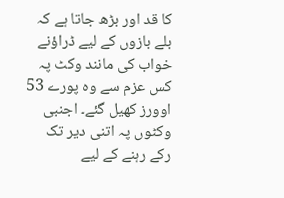کا قد اور بڑھ جاتا ہے کہ بلے بازوں کے لیے ڈراؤنے خواب کی مانند وکٹ پہ کس عزم سے وہ پورے 53 اوورز کھیل گئے۔ اجنبی وکٹوں پہ اتنی دیر تک رکے رہنے کے لیے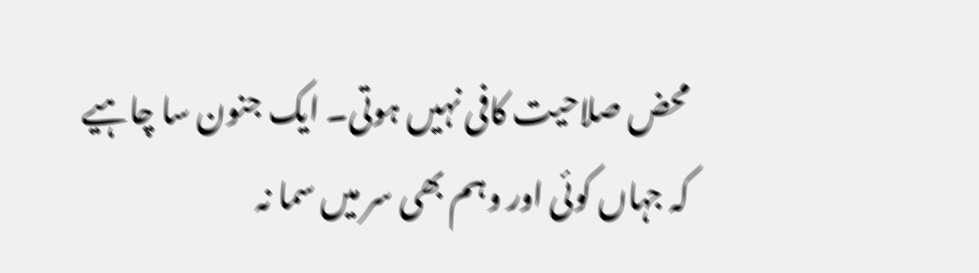محض صلاحیت کافی نہیں ہوتی۔ ایک جنون سا چاہیے کہ جہاں کوئی اور وہم بھی سر میں سما نہ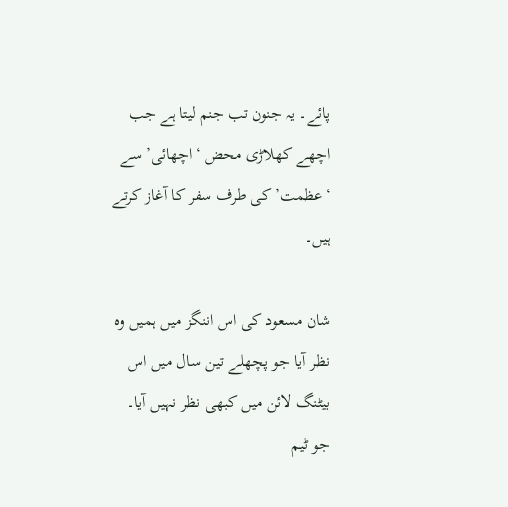پائے۔ یہ جنون تب جنم لیتا ہے جب اچھے کھلاڑی محض ‘اچھائی’ سے ‘عظمت’ کی طرف سفر کا آغاز کرتے ہیں۔

شان مسعود کی اس اننگز میں ہمیں وہ نظر آیا جو پچھلے تین سال میں اس بیٹنگ لائن میں کبھی نظر نہیں آیا۔ جو ٹیم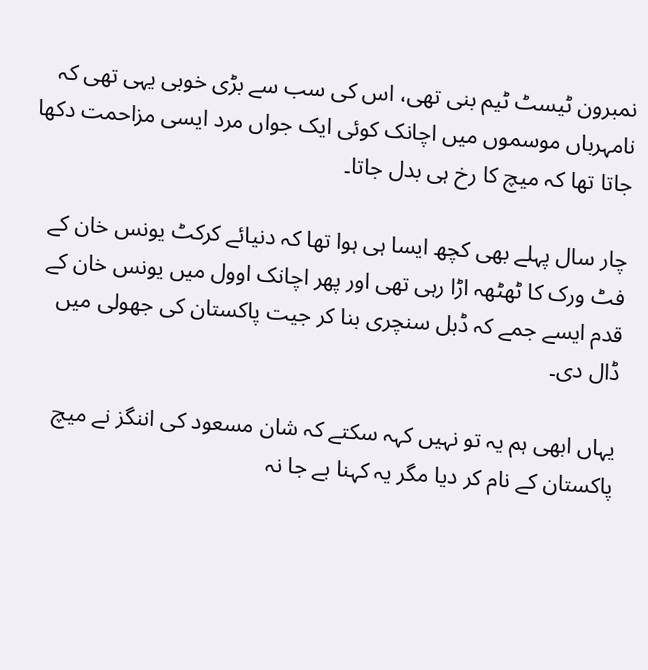نمبرون ٹیسٹ ٹیم بنی تھی، اس کی سب سے بڑی خوبی یہی تھی کہ نامہرباں موسموں میں اچانک کوئی ایک جواں مرد ایسی مزاحمت دکھا جاتا تھا کہ میچ کا رخ ہی بدل جاتا۔

چار سال پہلے بھی کچھ ایسا ہی ہوا تھا کہ دنیائے کرکٹ یونس خان کے فٹ ورک کا ٹھٹھہ اڑا رہی تھی اور پھر اچانک اوول میں یونس خان کے قدم ایسے جمے کہ ڈبل سنچری بنا کر جیت پاکستان کی جھولی میں ڈال دی۔

یہاں ابھی ہم یہ تو نہیں کہہ سکتے کہ شان مسعود کی اننگز نے میچ پاکستان کے نام کر دیا مگر یہ کہنا بے جا نہ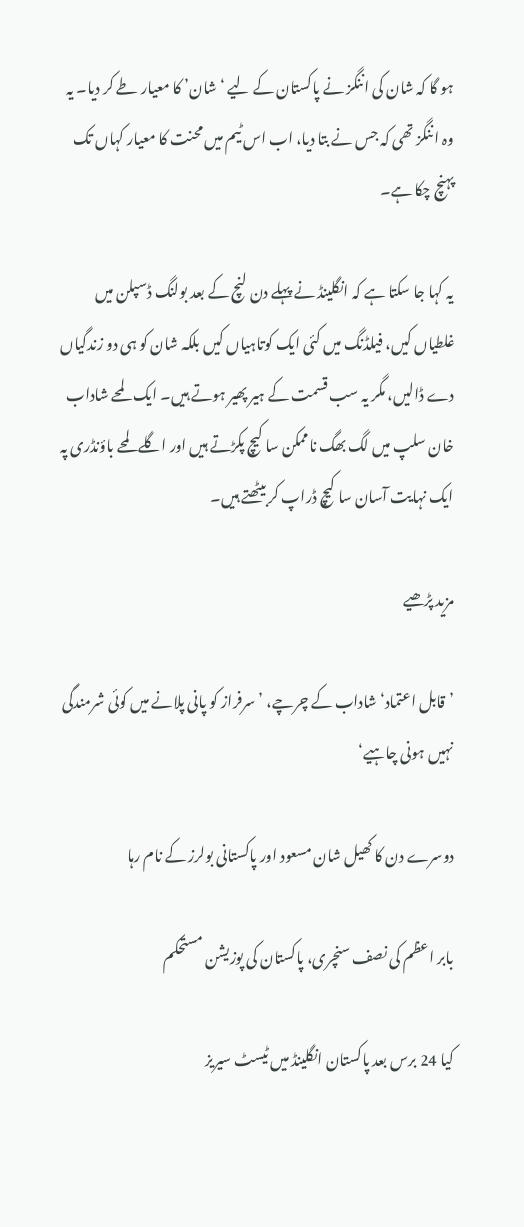ہو گا کہ شان کی اننگز نے پاکستان کے لیے ‘شان’ کا معیار طے کر دیا۔ یہ وہ اننگز تھی کہ جس نے بتا دیا، اب اس ٹیم میں محنت کا معیار کہاں تک پہنچ چکا ہے۔

یہ کہا جا سکتا ہے کہ انگلینڈ نے پہلے دن لنچ کے بعد بولنگ ڈسپلن میں غلطیاں کیں، فیلڈنگ میں کئی ایک کوتاہیاں کیں بلکہ شان کو ہی دو زندگیاں دے ڈالیں، مگر یہ سب قسمت کے ہیر پھیر ہوتے ہیں۔ ایک لمحے شاداب خان سلپ میں لگ بھگ ناممکن سا کیچ پکڑتے ہیں اور اگلے لمحے باؤنڈری پہ ایک نہایت آسان سا کیچ ڈراپ کر بیٹھتے ہیں۔

مزید پڑھیے

’قابل اعتماد‘ شاداب کے چرچے، ’سرفراز کو پانی پلانے میں کوئی شرمندگی نہیں ہونی چاہیے‘

دوسرے دن کا کھیل شان مسعود اور پاکستانی بولرز کے نام رہا

بابر اعظم کی نصف سنچری، پاکستان کی پوزیشن مستحکم

کیا 24 برس بعد پاکستان انگلینڈ میں ٹیسٹ سیریز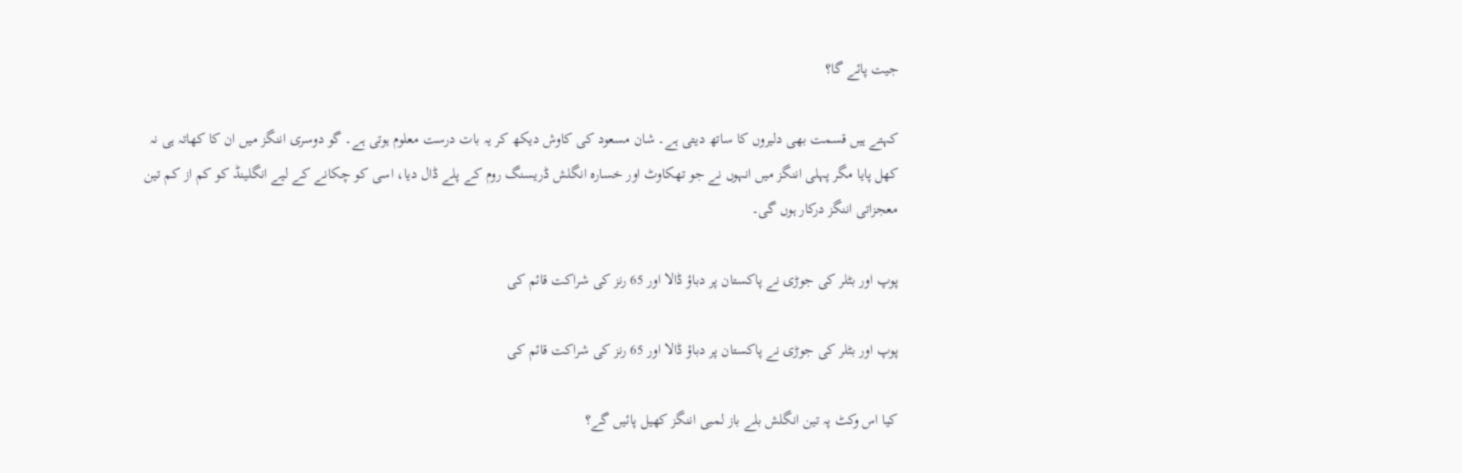جیت پائے گا؟

کہتے ہیں قسمت بھی دلیروں کا ساتھ دیتی ہے۔ شان مسعود کی کاوش دیکھ کر یہ بات درست معلوم ہوتی ہے۔ گو دوسری اننگز میں ان کا کھاتہ ہی نہ کھل پایا مگر پہلی اننگز میں انہوں نے جو تھکاوٹ اور خسارہ انگلش ڈریسنگ روم کے پلے ڈال دیا، اسی کو چکانے کے لیے انگلینڈ کو کم از کم تین معجزاتی اننگز درکار ہوں گی۔

پوپ اور بٹلر کی جوڑی نے پاکستان پر دباؤ ڈالا اور 65 رنز کی شراکت قائم کی

پوپ اور بٹلر کی جوڑی نے پاکستان پر دباؤ ڈالا اور 65 رنز کی شراکت قائم کی

کیا اس وکٹ پہ تین انگلش بلے باز لمبی اننگز کھیل پائیں گے؟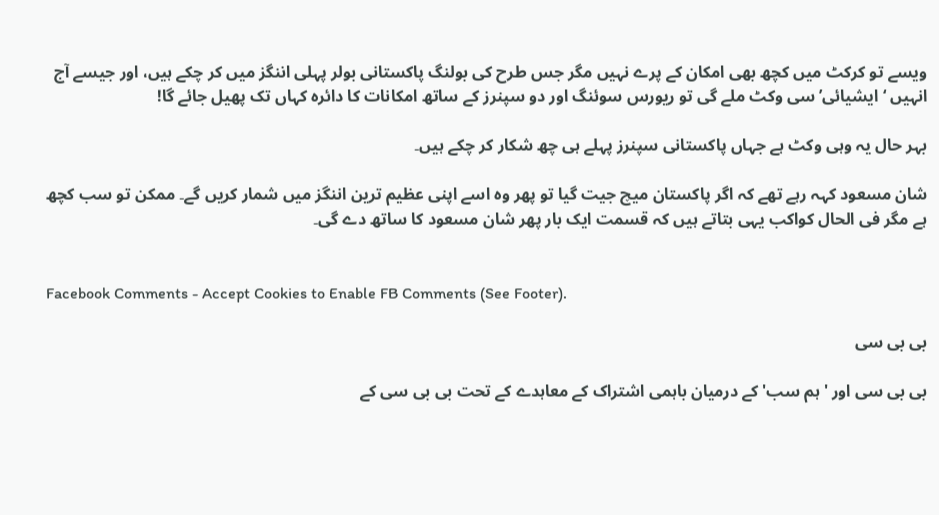ویسے تو کرکٹ میں کچھ بھی امکان کے پرے نہیں مگر جس طرح کی بولنگ پاکستانی بولر پہلی اننگز میں کر چکے ہیں، اور جیسے آج انہیں ‘ایشیائی’ سی وکٹ ملے گی تو ریورس سوئنگ اور دو سپنرز کے ساتھ امکانات کا دائرہ کہاں تک پھیل جائے گا!

بہر حال یہ وہی وکٹ ہے جہاں پاکستانی سپنرز پہلے ہی چھ شکار کر چکے ہیں۔

شان مسعود کہہ رہے تھے کہ اگر پاکستان میچ جیت گیا تو پھر وہ اسے اپنی عظیم ترین اننگز میں شمار کریں گے۔ ممکن تو سب کچھ ہے مگر فی الحال کواکب یہی بتاتے ہیں کہ قسمت ایک بار پھر شان مسعود کا ساتھ دے گی۔


Facebook Comments - Accept Cookies to Enable FB Comments (See Footer).

بی بی سی

بی بی سی اور 'ہم سب' کے درمیان باہمی اشتراک کے معاہدے کے تحت بی بی سی کے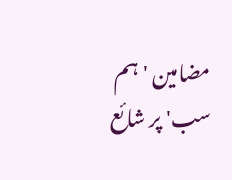مضامین 'ہم سب' پر شائع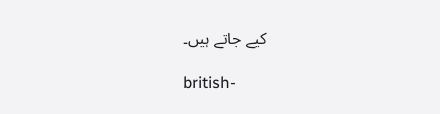کیے جاتے ہیں۔

british-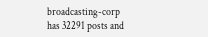broadcasting-corp has 32291 posts and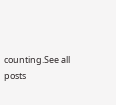counting.See all posts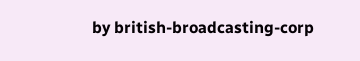by british-broadcasting-corp